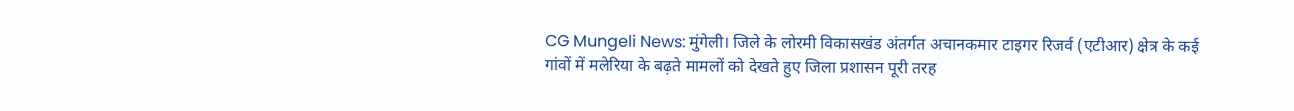CG Mungeli News: मुंगेली। जिले के लोरमी विकासखंड अंतर्गत अचानकमार टाइगर रिजर्व (एटीआर) क्षेत्र के कई गांवों में मलेरिया के बढ़ते मामलों को देखते हुए जिला प्रशासन पूरी तरह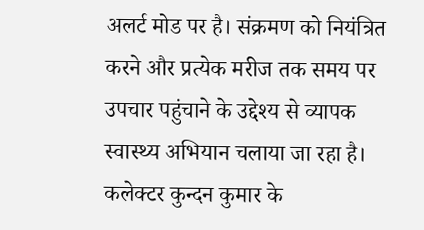अलर्ट मोड पर है। संक्रमण को नियंत्रित करने और प्रत्येक मरीज तक समय पर उपचार पहुंचाने के उद्देश्य से व्यापक स्वास्थ्य अभियान चलाया जा रहा है। कलेक्टर कुन्दन कुमार के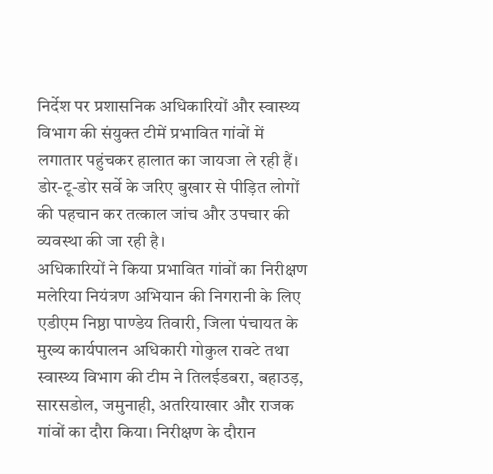निर्देश पर प्रशासनिक अधिकारियों और स्वास्थ्य विभाग की संयुक्त टीमें प्रभावित गांवों में लगातार पहुंचकर हालात का जायजा ले रही हैं। डोर-टू-डोर सर्वे के जरिए बुखार से पीड़ित लोगों की पहचान कर तत्काल जांच और उपचार की व्यवस्था की जा रही है।
अधिकारियों ने किया प्रभावित गांवों का निरीक्षण
मलेरिया नियंत्रण अभियान की निगरानी के लिए एडीएम निष्ठा पाण्डेय तिवारी, जिला पंचायत के मुख्य कार्यपालन अधिकारी गोकुल रावटे तथा स्वास्थ्य विभाग की टीम ने तिलईडबरा, बहाउड़, सारसडोल, जमुनाही, अतरियाखार और राजक गांवों का दौरा किया। निरीक्षण के दौरान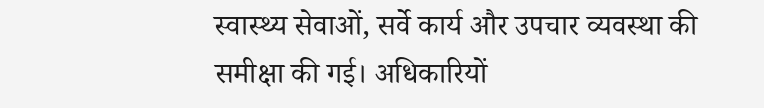स्वास्थ्य सेवाओं, सर्वे कार्य और उपचार व्यवस्था की समीक्षा की गई। अधिकारियों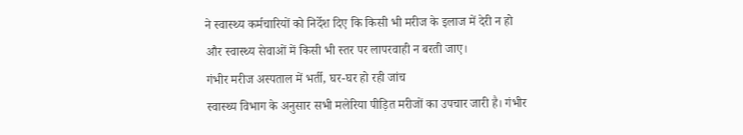ने स्वास्थ्य कर्मचारियों को निर्देश दिए कि किसी भी मरीज के इलाज में देरी न हो और स्वास्थ्य सेवाओं में किसी भी स्तर पर लापरवाही न बरती जाए।
गंभीर मरीज अस्पताल में भर्ती, घर-घर हो रही जांच
स्वास्थ्य विभाग के अनुसार सभी मलेरिया पीड़ित मरीजों का उपचार जारी है। गंभीर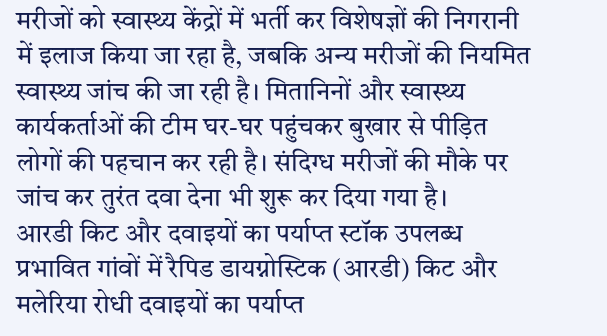मरीजों को स्वास्थ्य केंद्रों में भर्ती कर विशेषज्ञों की निगरानी में इलाज किया जा रहा है, जबकि अन्य मरीजों की नियमित स्वास्थ्य जांच की जा रही है। मितानिनों और स्वास्थ्य कार्यकर्ताओं की टीम घर-घर पहुंचकर बुखार से पीड़ित लोगों की पहचान कर रही है। संदिग्ध मरीजों की मौके पर जांच कर तुरंत दवा देना भी शुरू कर दिया गया है।
आरडी किट और दवाइयों का पर्याप्त स्टॉक उपलब्ध
प्रभावित गांवों में रैपिड डायग्नोस्टिक (आरडी) किट और मलेरिया रोधी दवाइयों का पर्याप्त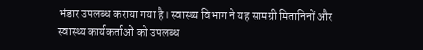भंडार उपलब्ध कराया गया है। स्वास्थ्य विभाग ने यह सामग्री मितानिनों और स्वास्थ्य कार्यकर्ताओं को उपलब्ध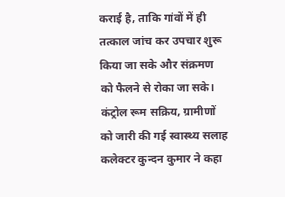कराई है, ताकि गांवों में ही तत्काल जांच कर उपचार शुरू किया जा सके और संक्रमण को फैलने से रोका जा सके।
कंट्रोल रूम सक्रिय, ग्रामीणों को जारी की गई स्वास्थ्य सलाह
कलेक्टर कुन्दन कुमार ने कहा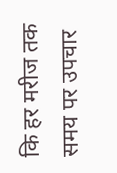कि हर मरीज तक समय पर उपचार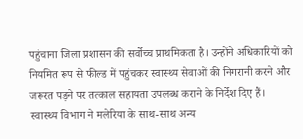पहुंचाना जिला प्रशासन की सर्वोच्च प्राथमिकता है। उन्होंने अधिकारियों को नियमित रूप से फील्ड में पहुंचकर स्वास्थ्य सेवाओं की निगरानी करने और जरूरत पड़ने पर तत्काल सहायता उपलब्ध कराने के निर्देश दिए हैं।
स्वास्थ्य विभाग ने मलेरिया के साथ-साथ अन्य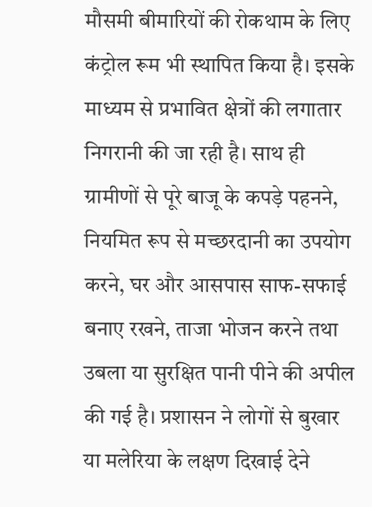मौसमी बीमारियों की रोकथाम के लिए कंट्रोल रूम भी स्थापित किया है। इसके माध्यम से प्रभावित क्षेत्रों की लगातार निगरानी की जा रही है। साथ ही ग्रामीणों से पूरे बाजू के कपड़े पहनने, नियमित रूप से मच्छरदानी का उपयोग करने, घर और आसपास साफ-सफाई बनाए रखने, ताजा भोजन करने तथा उबला या सुरक्षित पानी पीने की अपील की गई है। प्रशासन ने लोगों से बुखार या मलेरिया के लक्षण दिखाई देने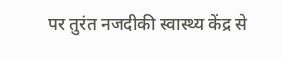पर तुरंत नजदीकी स्वास्थ्य केंद्र से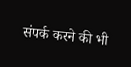संपर्क करने की भी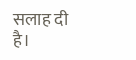सलाह दी है।